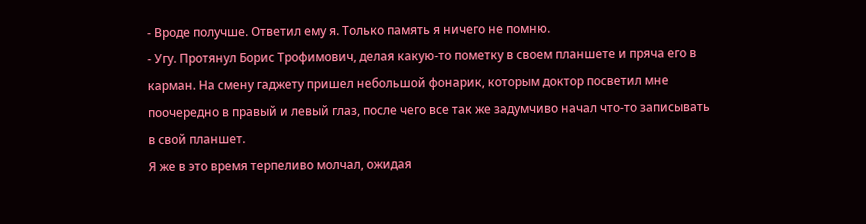- Вроде получше. Ответил ему я. Только память я ничего не помню.
- Угу. Протянул Борис Трофимович, делая какую-то пометку в своем планшете и пряча его в карман. На смену гаджету пришел небольшой фонарик, которым доктор посветил мне поочередно в правый и левый глаз, после чего все так же задумчиво начал что-то записывать в свой планшет.
Я же в это время терпеливо молчал, ожидая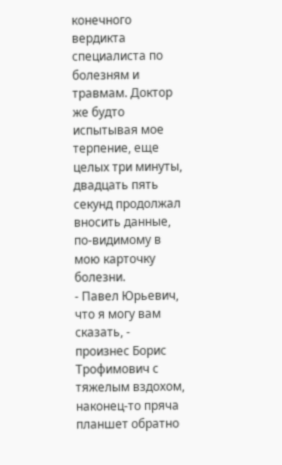конечного вердикта специалиста по болезням и травмам. Доктор же будто испытывая мое терпение, еще целых три минуты, двадцать пять секунд продолжал вносить данные, по-видимому в мою карточку болезни.
- Павел Юрьевич, что я могу вам сказать, - произнес Борис Трофимович с тяжелым вздохом, наконец-то пряча планшет обратно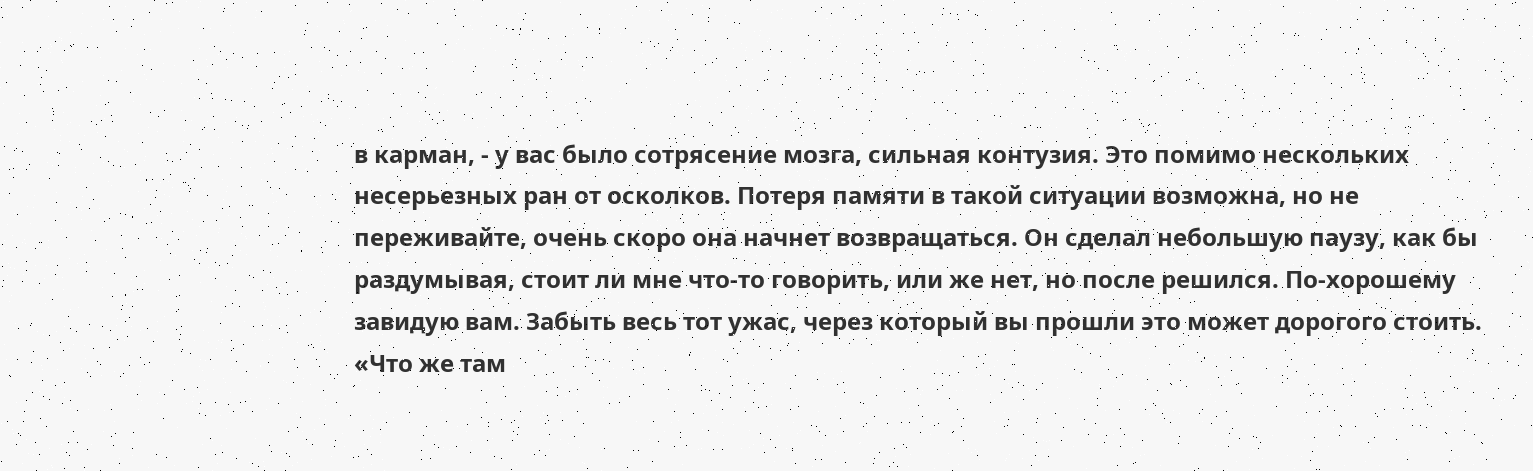в карман, - у вас было сотрясение мозга, сильная контузия. Это помимо нескольких несерьезных ран от осколков. Потеря памяти в такой ситуации возможна, но не переживайте, очень скоро она начнет возвращаться. Он сделал небольшую паузу, как бы раздумывая, стоит ли мне что-то говорить, или же нет, но после решился. По-хорошему завидую вам. Забыть весь тот ужас, через который вы прошли это может дорогого стоить.
«Что же там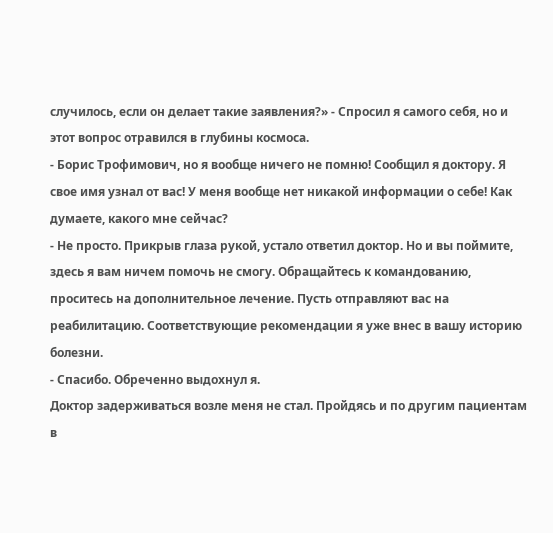случилось, если он делает такие заявления?» - Спросил я самого себя, но и этот вопрос отравился в глубины космоса.
- Борис Трофимович, но я вообще ничего не помню! Сообщил я доктору. Я свое имя узнал от вас! У меня вообще нет никакой информации о себе! Как думаете, какого мне сейчас?
- Не просто. Прикрыв глаза рукой, устало ответил доктор. Но и вы поймите, здесь я вам ничем помочь не смогу. Обращайтесь к командованию, проситесь на дополнительное лечение. Пусть отправляют вас на реабилитацию. Соответствующие рекомендации я уже внес в вашу историю болезни.
- Спасибо. Обреченно выдохнул я.
Доктор задерживаться возле меня не стал. Пройдясь и по другим пациентам в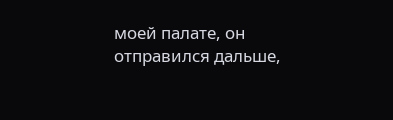моей палате, он отправился дальше,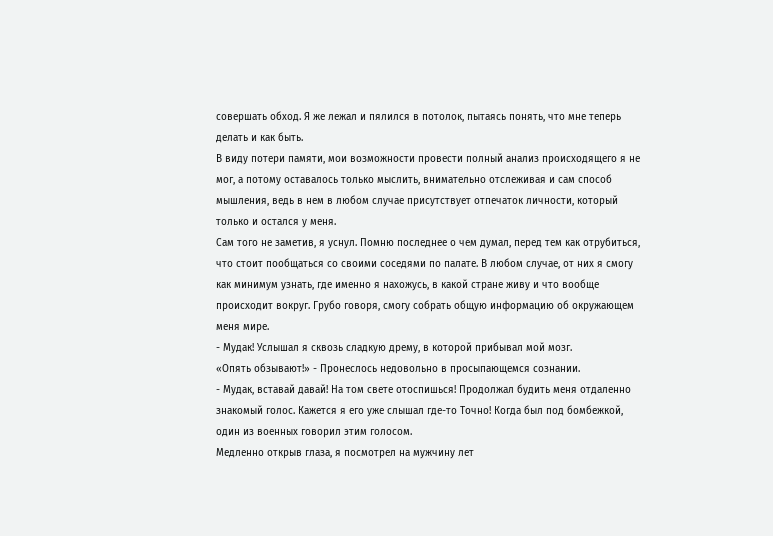совершать обход. Я же лежал и пялился в потолок, пытаясь понять, что мне теперь делать и как быть.
В виду потери памяти, мои возможности провести полный анализ происходящего я не мог, а потому оставалось только мыслить, внимательно отслеживая и сам способ мышления, ведь в нем в любом случае присутствует отпечаток личности, который только и остался у меня.
Сам того не заметив, я уснул. Помню последнее о чем думал, перед тем как отрубиться, что стоит пообщаться со своими соседями по палате. В любом случае, от них я смогу как минимум узнать, где именно я нахожусь, в какой стране живу и что вообще происходит вокруг. Грубо говоря, смогу собрать общую информацию об окружающем меня мире.
- Мудак! Услышал я сквозь сладкую дрему, в которой прибывал мой мозг.
«Опять обзывают!» - Пронеслось недовольно в просыпающемся сознании.
- Мудак, вставай давай! На том свете отоспишься! Продолжал будить меня отдаленно знакомый голос. Кажется я его уже слышал где-то Точно! Когда был под бомбежкой, один из военных говорил этим голосом.
Медленно открыв глаза, я посмотрел на мужчину лет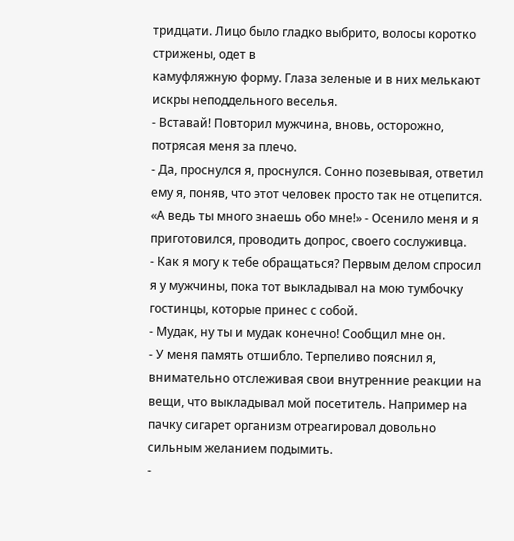тридцати. Лицо было гладко выбрито, волосы коротко стрижены, одет в
камуфляжную форму. Глаза зеленые и в них мелькают искры неподдельного веселья.
- Вставай! Повторил мужчина, вновь, осторожно, потрясая меня за плечо.
- Да, проснулся я, проснулся. Сонно позевывая, ответил ему я, поняв, что этот человек просто так не отцепится.
«А ведь ты много знаешь обо мне!» - Осенило меня и я приготовился, проводить допрос, своего сослуживца.
- Как я могу к тебе обращаться? Первым делом спросил я у мужчины, пока тот выкладывал на мою тумбочку гостинцы, которые принес с собой.
- Мудак, ну ты и мудак конечно! Сообщил мне он.
- У меня память отшибло. Терпеливо пояснил я, внимательно отслеживая свои внутренние реакции на вещи, что выкладывал мой посетитель. Например на пачку сигарет организм отреагировал довольно сильным желанием подымить.
-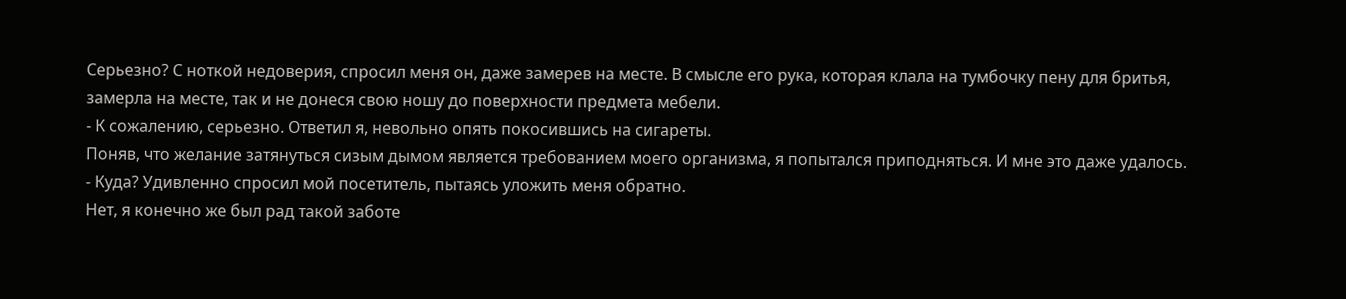Серьезно? С ноткой недоверия, спросил меня он, даже замерев на месте. В смысле его рука, которая клала на тумбочку пену для бритья, замерла на месте, так и не донеся свою ношу до поверхности предмета мебели.
- К сожалению, серьезно. Ответил я, невольно опять покосившись на сигареты.
Поняв, что желание затянуться сизым дымом является требованием моего организма, я попытался приподняться. И мне это даже удалось.
- Куда? Удивленно спросил мой посетитель, пытаясь уложить меня обратно.
Нет, я конечно же был рад такой заботе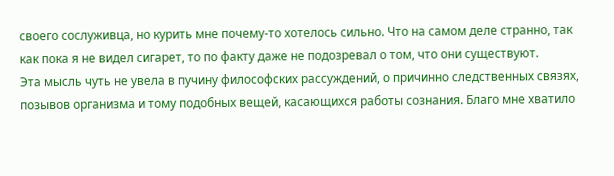своего сослуживца, но курить мне почему-то хотелось сильно. Что на самом деле странно, так как пока я не видел сигарет, то по факту даже не подозревал о том, что они существуют.
Эта мысль чуть не увела в пучину философских рассуждений, о причинно следственных связях, позывов организма и тому подобных вещей, касающихся работы сознания. Благо мне хватило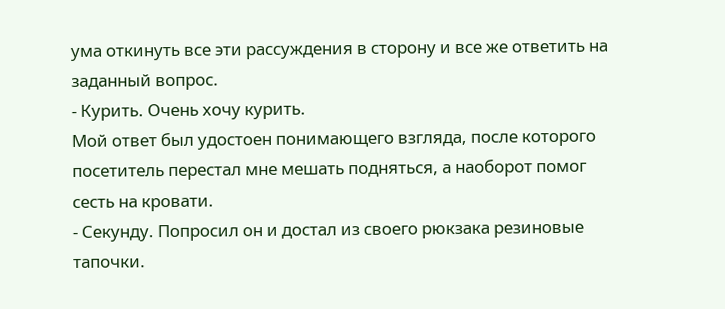ума откинуть все эти рассуждения в сторону и все же ответить на заданный вопрос.
- Курить. Очень хочу курить.
Мой ответ был удостоен понимающего взгляда, после которого посетитель перестал мне мешать подняться, а наоборот помог сесть на кровати.
- Секунду. Попросил он и достал из своего рюкзака резиновые тапочки.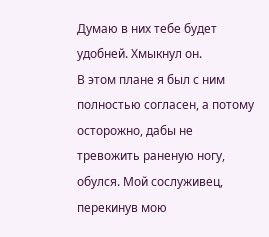Думаю в них тебе будет удобней. Хмыкнул он.
В этом плане я был с ним полностью согласен, а потому осторожно, дабы не тревожить раненую ногу, обулся. Мой сослуживец, перекинув мою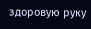здоровую руку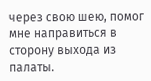через свою шею, помог мне направиться в сторону выхода из палаты.